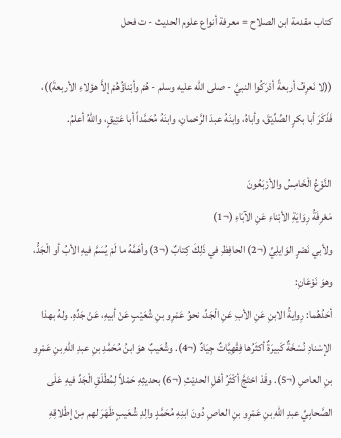كتاب مقدمة ابن الصلاح = معرفة أنواع علوم الحديث - ت فحل

((لا نَعرِفُ أربعةً أدْرَكُوا النبيَّ - صلى الله عليه وسلم - هُمْ وأبْناؤُهُمْ إلاَّ هؤلاءِ الأربعةَ))، فَذَكَرَ أبا بكرٍ الصِّدِّيْقَ، وأباهُ، وابنَهُ عبدَ الرَّحْمانِ، وابنَهُ مُحَمَّداً أبا عَتِيقٍ، واللهُ أعلمُ.

النَّوْعُ الْخَامِسُ والأرْبَعُونَ
مَعْرِفَةُ رِوَايَةِ الأبْناءِ عَنِ الآبَاءِ (¬1)
ولأبي نَصْرٍ الوَايلِيِّ (¬2) الحافِظِ في ذَلِكَ كِتابٌ (¬3) وأهَمَّهُ ما لَمْ يُسَمَّ فيهِ الأبُ أو الْجَدُّ، وهوَ نَوْعَانِ:
أحَدُهُما: رِوايةُ الابنِ عَنِ الأبِ عَنِ الْجَدِّ، نحوُ عَمْرِو بنِ شُعَيْبٍ عَنْ أبيهِ، عَنْ جَدِّهِ. ولهُ بهذا الإسْنادِ نُسْخَةٌ كَبيرَةٌ أكثَرُها فِقْهِيَّاتٌ جِيَادٌ (¬4). وشُعَيبٌ هوَ ابنُ مُحَمَّدِ بنِ عبدِ اللهِ بنِ عَمْرِو بنِ العاصِ (¬5). وقَدْ احْتَجَّ أكْثَرُ أهْلِ الحديْثِ (¬6) بحديثِهِ حَمْلاً لِمُطْلَقِ الْجَدِّ فيهِ عَلَى الصَّحابِيِّ عبدِ اللهِ بنِ عَمْرِو بنِ العاصِ دُونَ ابنِهِ مُحَمَّدٍ والِدِ شُعَيبٍ ظَهَرَ لهم مِنْ إطْلاقِهِ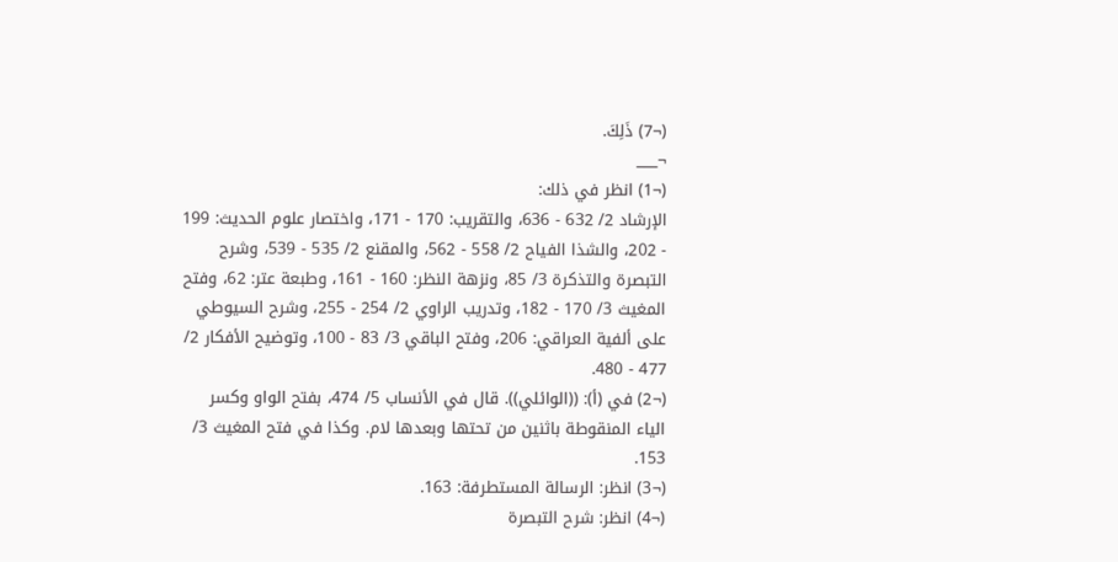(¬7) ذَلِكَ.
¬___
(¬1) انظر في ذلك:
الإرشاد 2/ 632 - 636، والتقريب: 170 - 171، واختصار علوم الحديث: 199 - 202، والشذا الفياح 2/ 558 - 562، والمقنع 2/ 535 - 539، وشرح التبصرة والتذكرة 3/ 85، ونزهة النظر: 160 - 161، وطبعة عتر: 62، وفتح المغيث 3/ 170 - 182، وتدريب الراوي 2/ 254 - 255، وشرح السيوطي على ألفية العراقي: 206، وفتح الباقي 3/ 83 - 100، وتوضيح الأفكار 2/ 477 - 480.
(¬2) في (أ): ((الوائلي)). قال في الأنساب 5/ 474، بفتح الواو وكسر الياء المنقوطة باثنين من تحتها وبعدها لام. وكذا في فتح المغيث 3/ 153.
(¬3) انظر: الرسالة المستطرفة: 163.
(¬4) انظر: شرح التبصرة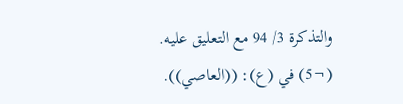والتذكرة 3/ 94 مع التعليق عليه.
(¬5) في (ع): ((العاصي)).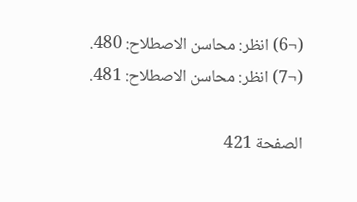(¬6) انظر: محاسن الاصطلاح: 480.
(¬7) انظر: محاسن الاصطلاح: 481.

الصفحة 421